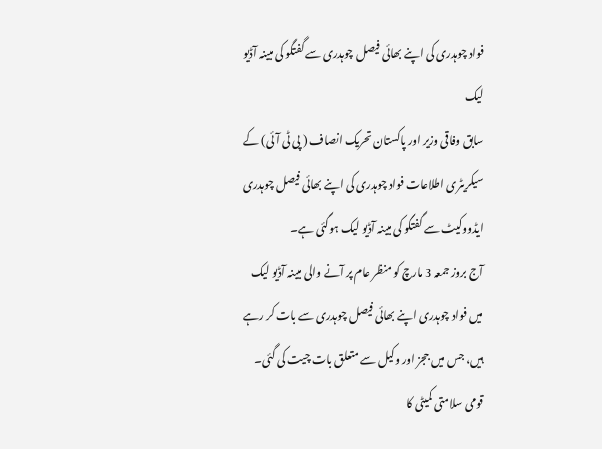فواد چوہدری کی اپنے بھائی فیصل چوہدری سے گفتگو کی مبینہ آڈیو لیک
سابق وفاقی وزیر اور پاکستان تحریک انصاف ( پی ٹی آئی) کے سیکریٹری اطلاعات فواد چوہدری کی اپنے بھائی فیصل چوہدری ایڈووکیٹ سے گفتگو کی مبینہ آڈیو لیک ہوگئی ہے۔
آج بروز جمعہ 3 مارچ کو منظر عام پر آنے والی مبینہ آڈیو لیک میں فواد چوہدری اپنے بھائی فیصل چوہدری سے بات کر رہے ہیں، جس میں ججز اور وکیل سے متعلق بات چیت کی گئی۔
قومی سلامتی کمیٹی کا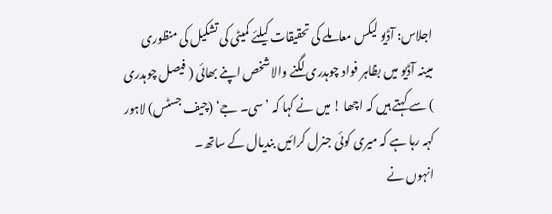اجلاس: آڈیو لیکس معاملے کی تحقیقات کیلئے کمیٹی کی تشکیل کی منظوری
مبینہ آڈیو میں بظاہر فواد چوہدری لگنے والا شخص اپنے بھائی ( فیصل چوہدری ) سے کہتے ہیں کہ اچھا ! میں نے کہا کہ ’سی۔ جے‘ (چیف جسٹس) لاہور کہہ رہا ہے کہ میری کوئی جنرل کرائیں بندیال کے ساتھ۔
انہوں نے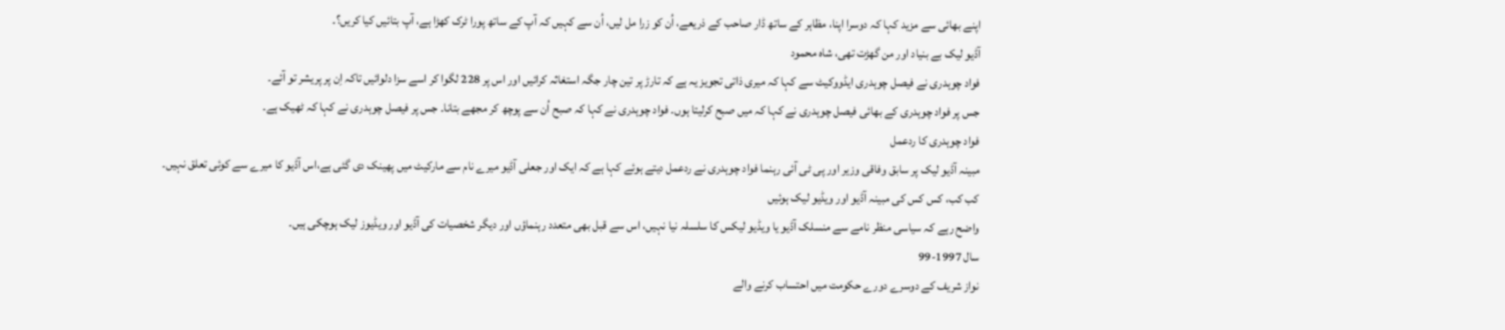اپنے بھائی سے مزید کہا کہ دوسرا اپنا، مظاہر کے ساتھ ڈار صاحب کے ذریعے، اُن کو زرا مل لیں، اُن سے کہیں کہ آپ کے ساتھ پورا ٹرک کھڑا ہے، آپ بتائیں کیا کریں؟۔
آڈیو لیک بے بنیاد اور من گھڑت تھی، شاہ محمود
فواد چوہدری نے فیصل چوہدری ایڈووکیٹ سے کہا کہ میری ذاتی تجویز یہ ہے کہ تارڑ پر تین چار جگہ استغاثہ کرائیں اور اس پر 228 لگوا کر اسے سزا دلوائیں تاکہ اِن پر پریشر تو آئے۔
جس پر فواد چوہدری کے بھائی فیصل چوہدری نے کہا کہ میں صبح کرلیتا ہوں۔ فواد چوہدری نے کہا کہ صبح اُن سے پوچھ کر مجھے بتانا۔ جس پر فیصل چوہدری نے کہا کہ ٹھیک ہے۔
فواد چوہدری کا ردعمل
مبینہ آڈیو لیک پر سابق وفاقی وزیر اور پی ٹی آئی رہنما فواد چوہدری نے ردعمل دیتے ہوئے کہا ہے کہ ایک اور جعلی آڈیو میرے نام سے مارکیٹ میں پھینک دی گئی ہے،اس آڈیو کا میرے سے کوئی تعلق نہیں۔
کب کب، کس کس کی مبینہ آڈیو اور ویڈیو لیک ہوئیں
واضح رہے کہ سیاسی منظر نامے سے منسلک آڈیو یا ویڈیو لیکس کا سلسلہ نیا نہیں، اس سے قبل بھی متعدد رہنماؤں اور دیگر شخصیات کی آڈیو اور ویڈیوز لیک ہوچکی ہیں۔
سال 1997-99
نواز شریف کے دوسرے دورے حکومت میں احتساب کرنے والے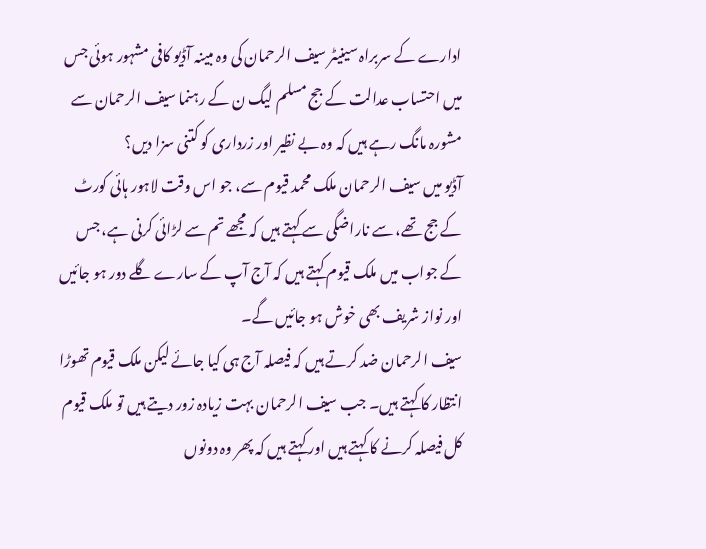ادارے کے سربراہ سینیٹر سیف الرحمان کی وہ مبینہ آڈیو کافی مشہور ہوئی جس میں احتساب عدالت کے جج مسلم لیگ ن کے رہنما سیف الرحمان سے مشورہ مانگ رہے ہیں کہ وہ بے نظیر اور زرداری کو کتنی سزا دیں؟
آڈیو میں سیف الرحمان ملک محمد قیوم سے، جو اس وقت لاہور ہائی کورٹ کے جج تھے، سے ناراضگی سے کہتے ہیں کہ مجھے تم سے لڑائی کرنی ہے، جس کے جواب میں ملک قیوم کہتے ہیں کہ آج آپ کے سارے گلے دور ہو جائیں اور نواز شریف بھی خوش ہو جائیں گے۔
سیف الرحمان ضد کرتے ہیں کہ فیصلہ آج ہی کیا جائے لیکن ملک قیوم تھوڑا انتظار کا کہتے ہیں۔ جب سیف الرحمان بہت زیادہ زور دیتے ہیں تو ملک قیوم کل فیصلہ کرنے کا کہتے ہیں اور کہتے ہیں کہ پھر وہ دونوں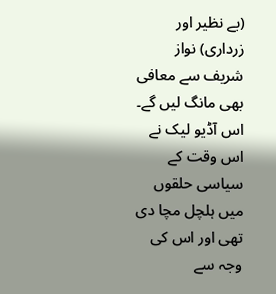(بے نظیر اور زرداری) نواز شریف سے معافی بھی مانگ لیں گے۔
اس آڈیو لیک نے اس وقت کے سیاسی حلقوں میں ہلچل مچا دی تھی اور اس کی وجہ سے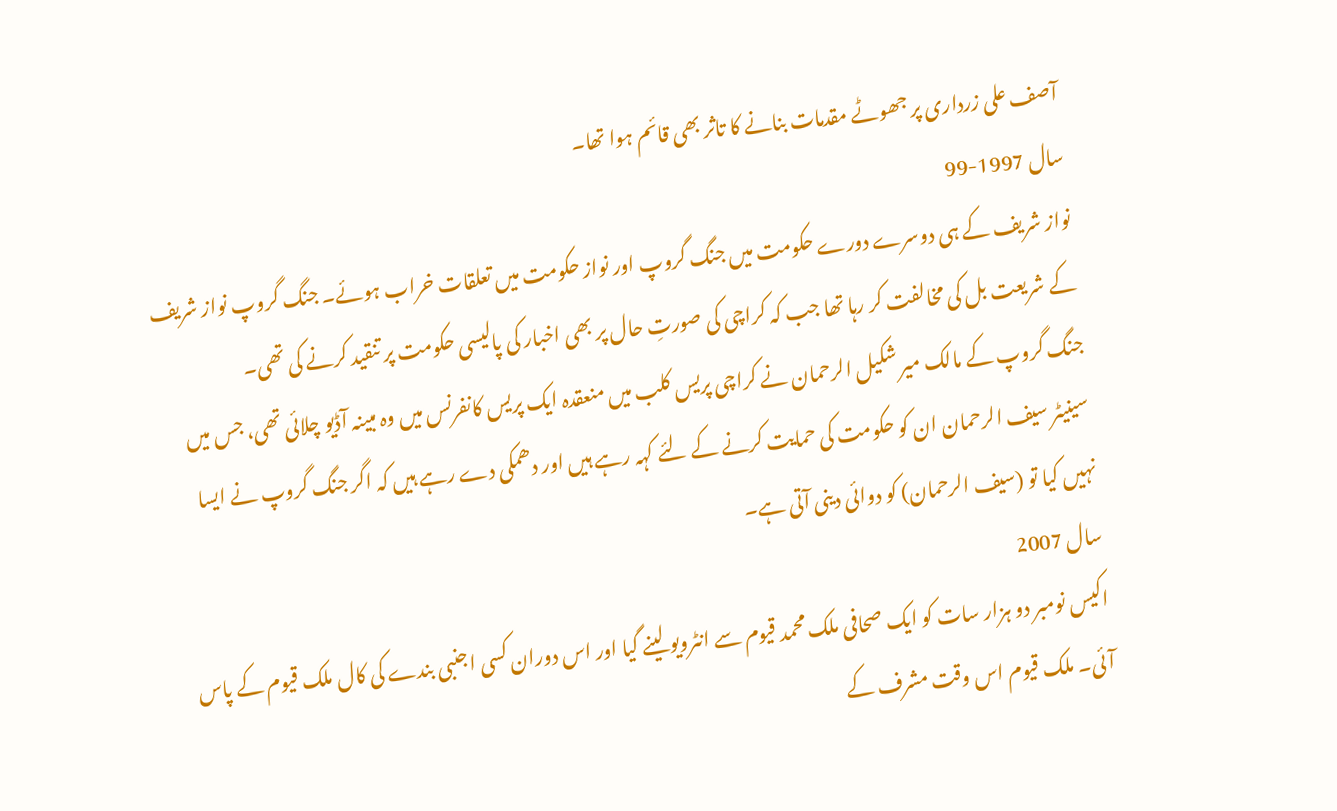آصف علی زرداری پر جھوٹے مقدمات بنانے کا تاثر بھی قائم ہوا تھا۔
سال 1997-99
نواز شریف کے ہی دوسرے دورے حکومت میں جنگ گروپ اور نواز حکومت میں تعلقات خراب ہوئے۔ جنگ گروپ نواز شریف کے شریعت بل کی مخالفت کر رہا تھا جب کہ کراچی کی صورتِ حال پر بھی اخبار کی پالیسی حکومت پر تنقید کرنے کی تھی۔
جنگ گروپ کے مالک میر شکیل الرحمان نے کراچی پریس کلب میں منعقدہ ایک پریس کانفرنس میں وہ مبینہ آڈیو چلائی تھی، جس میں سینیٹر سیف الرحمان ان کو حکومت کی حمایت کرنے کے لئے کہہ رہے ہیں اور دھمکی دے رہے ہیں کہ اگر جنگ گروپ نے ایسا نہیں کیا تو (سیف الرحمان) کو دوائی دینی آتی ہے۔
سال 2007
اکیس نومبر دو ہزار سات کو ایک صحافی ملک محمد قیوم سے انٹرویو لینے گیا اور اس دوران کسی اجنبی بندے کی کال ملک قیوم کے پاس آئی۔ ملک قیوم اس وقت مشرف کے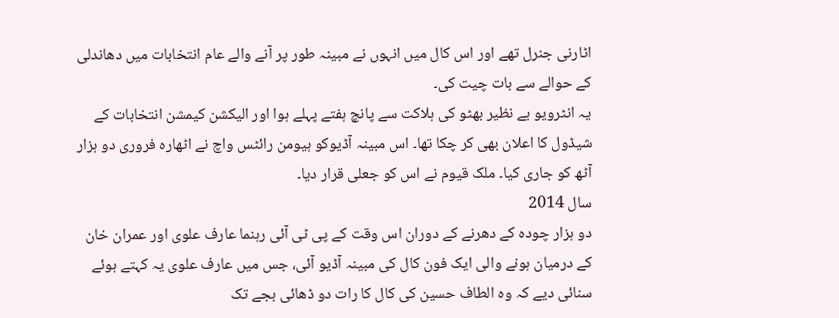اٹارنی جنرل تھے اور اس کال میں انہوں نے مبینہ طور پر آنے والے عام انتخابات میں دھاندلی کے حوالے سے بات چیت کی۔
یہ انٹرویو بے نظیر بھٹو کی ہلاکت سے پانچ ہفتے پہلے ہوا اور الیکشن کیمشن انتخابات کے شیڈول کا اعلان بھی کر چکا تھا۔ اس مبینہ آڈیوکو ہیومن رائٹس واچ نے اٹھارہ فروری دو ہزار آٹھ کو جاری کیا۔ ملک قیوم نے اس کو جعلی قرار دیا۔
سال 2014
دو ہزار چودہ کے دھرنے کے دوران اس وقت کے پی ٹی آئی رہنما عارف علوی اور عمران خان کے درمیان ہونے والی ایک فون کال کی مبینہ آڈیو آئی، جس میں عارف علوی یہ کہتے ہوئے سنائی دیے کہ وہ الطاف حسین کی کال کا رات دو ڈھائی بجے تک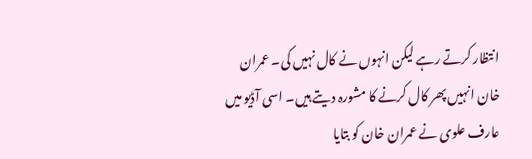انتظار کرتے رہے لیکن انہوں نے کال نہیں کی۔ عمران خان انہیں پھر کال کرنے کا مشورہ دیتے ہیں۔ اسی آڈیو میں عارف علوی نے عمران خان کو بتایا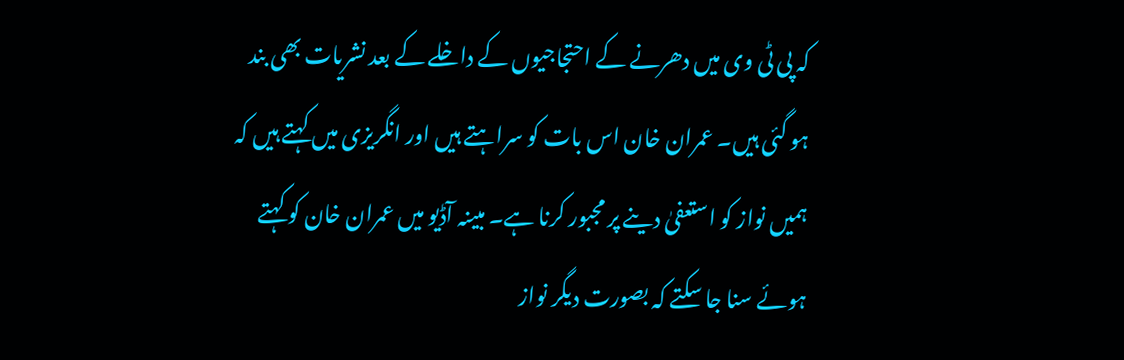کہ پی ٹی وی میں دھرنے کے احتجاجیوں کے داخلے کے بعد نشریات بھی بند ہو گئی ہیں۔ عمران خان اس بات کو سراہتے ہیں اور انگریزی میں کہتے ہیں کہ ہمیں نواز کو استعفیٰ دینے پر مجبور کرنا ہے۔ مبینہ آڈیو میں عمران خان کو کہتے ہوئے سنا جا سکتے کہ بصورت دیگر نواز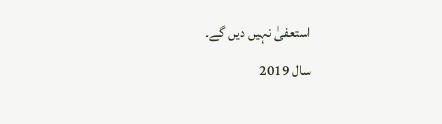استعفیٰ نہیں دیں گے۔
سال 2019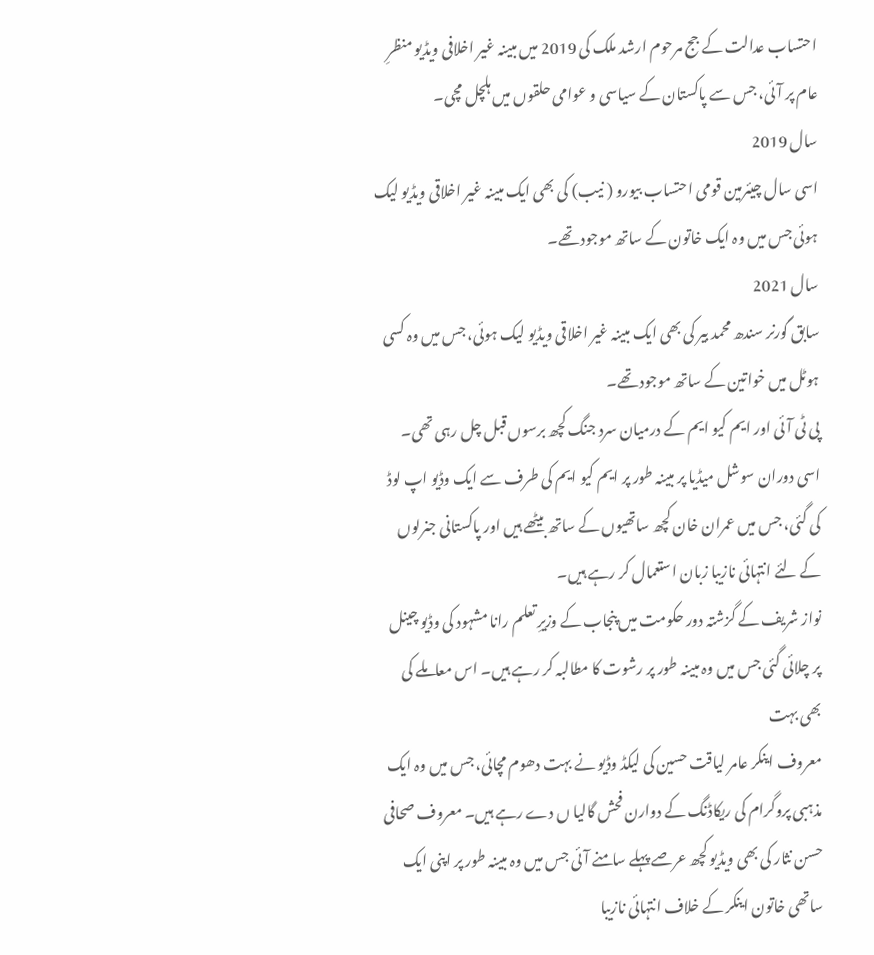احتساب عدالت کے جج مرحوم ارشد ملک کی 2019 میں مبینہ غیر اخلافی ویڈیو منظرِ عام پر آئی، جس سے پاکستان کے سیاسی و عوامی حلقوں میں ہلچل مچی۔
سال 2019
اسی سال چیئرمین قومی احتساب بیورو ( نیب) کی بھی ایک مبینہ غیر اخلاقی ویڈیو لیک ہوئی جس میں وہ ایک خاتون کے ساتھ موجود تھے۔
سال 2021
سابق گورنر سندھ محمد بیر کی بھی ایک مبینہ غیر اخلاقی ویڈیو لیک ہوئی، جس میں وہ کسی ہوٹل میں خواتین کے ساتھ موجود تھے۔
پی ٹی آئی اور ایم کیو ایم کے درمیان سرد جنگ کچھ برسوں قبل چل رہی تھی۔ اسی دوران سوشل میڈیا پر مبینہ طور پر ایم کیو ایم کی طرف سے ایک وڈیو اپ لوڈ کی گئی، جس میں عمران خان کچھ ساتھیوں کے ساتھ بیٹھے ہیں اور پاکستانی جنرلوں کے لئے انتہائی نازیبا زبان استعمال کر رہے ہیں۔
نواز شریف کے گزشتہ دور حکومت میں پنجاب کے وزیرِ تعلم رانا مشہود کی وڈیو چینل پر چلائی گئی جس میں وہ مبینہ طور پر رشوت کا مطالبہ کر رہے ہیں۔ اس معاملے کی بھی بہت
معروف اینکر عامر لیاقت حسین کی لیکڈ وڈیو نے بہت دھوم مچائی، جس میں وہ ایک مذہبی پروگرام کی ریکاڈنگ کے دوارن فحش گالیا ں دے رہے ہیں۔ معروف صحافی حسن نثار کی بھی ویڈیو کچھ عرصے پہلے سامنے آئی جس میں وہ مبینہ طور پر اپنی ایک ساتھی خاتون اینکر کے خلاف انتہائی نازیبا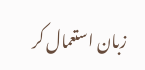زبان استعمال کر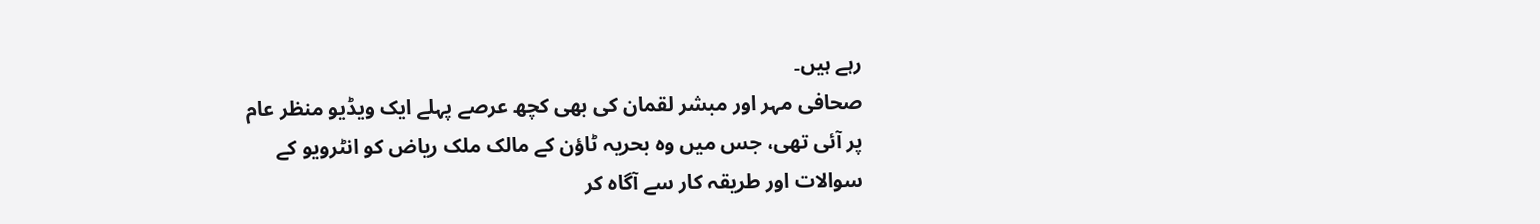رہے ہیں۔
صحافی مہر اور مبشر لقمان کی بھی کچھ عرصے پہلے ایک ویڈیو منظر عام پر آئی تھی، جس میں وہ بحریہ ٹاؤن کے مالک ملک ریاض کو انٹرویو کے سوالات اور طریقہ کار سے آگاہ کر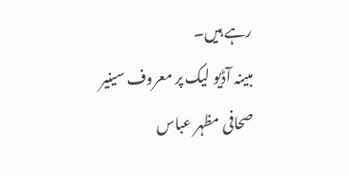رہے ہیں۔
مبینہ آڈیو لیک پر معروف سینیر صحافی مظہر عباس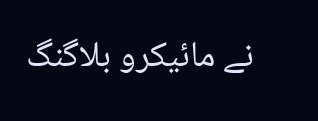نے مائیکرو بلاگنگ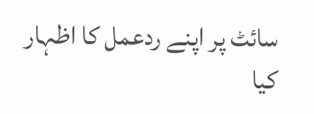سائٹ پر اپنے ردعمل کا اظہار کیا